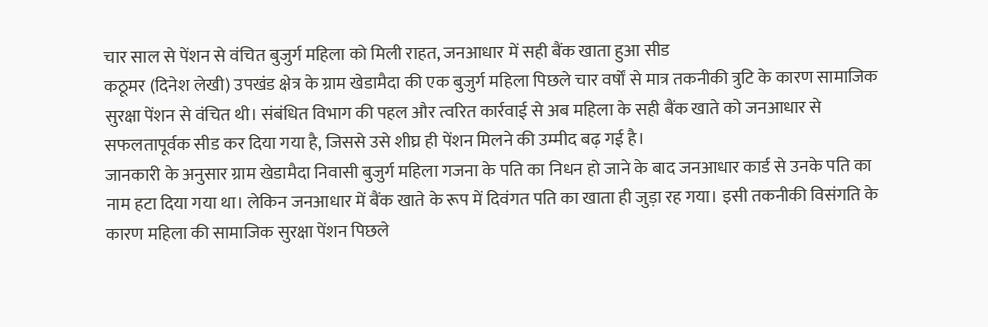चार साल से पेंशन से वंचित बुजुर्ग महिला को मिली राहत, जनआधार में सही बैंक खाता हुआ सीड
कठूमर (दिनेश लेखी) उपखंड क्षेत्र के ग्राम खेडामैदा की एक बुजुर्ग महिला पिछले चार वर्षों से मात्र तकनीकी त्रुटि के कारण सामाजिक सुरक्षा पेंशन से वंचित थी। संबंधित विभाग की पहल और त्वरित कार्रवाई से अब महिला के सही बैंक खाते को जनआधार से सफलतापूर्वक सीड कर दिया गया है, जिससे उसे शीघ्र ही पेंशन मिलने की उम्मीद बढ़ गई है।
जानकारी के अनुसार ग्राम खेडामैदा निवासी बुजुर्ग महिला गजना के पति का निधन हो जाने के बाद जनआधार कार्ड से उनके पति का नाम हटा दिया गया था। लेकिन जनआधार में बैंक खाते के रूप में दिवंगत पति का खाता ही जुड़ा रह गया। इसी तकनीकी विसंगति के कारण महिला की सामाजिक सुरक्षा पेंशन पिछले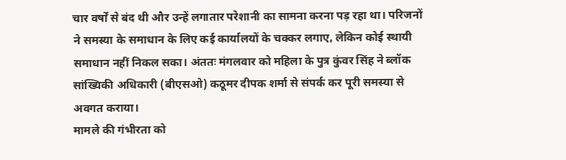चार वर्षों से बंद थी और उन्हें लगातार परेशानी का सामना करना पड़ रहा था। परिजनों ने समस्या के समाधान के लिए कई कार्यालयों के चक्कर लगाए, लेकिन कोई स्थायी समाधान नहीं निकल सका। अंततः मंगलवार को महिला के पुत्र कुंवर सिंह ने ब्लॉक सांख्यिकी अधिकारी (बीएसओ) कठूमर दीपक शर्मा से संपर्क कर पूरी समस्या से अवगत कराया।
मामले की गंभीरता को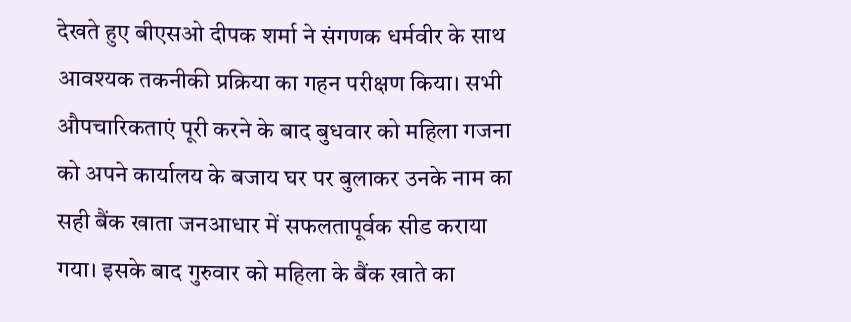देखते हुए बीएसओ दीपक शर्मा ने संगणक धर्मवीर के साथ आवश्यक तकनीकी प्रक्रिया का गहन परीक्षण किया। सभी औपचारिकताएं पूरी करने के बाद बुधवार को महिला गजना को अपने कार्यालय के बजाय घर पर बुलाकर उनके नाम का सही बैंक खाता जनआधार में सफलतापूर्वक सीड कराया गया। इसके बाद गुरुवार को महिला के बैंक खाते का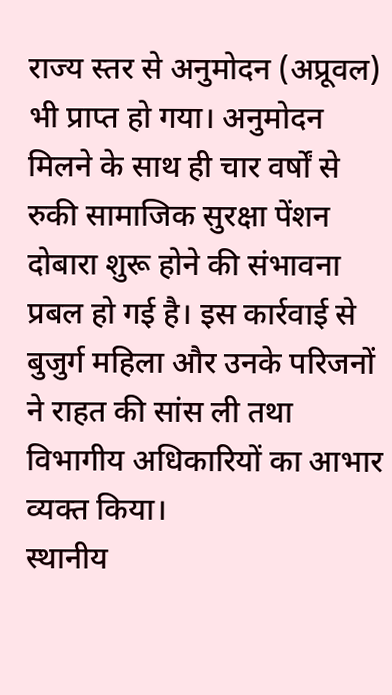राज्य स्तर से अनुमोदन (अप्रूवल) भी प्राप्त हो गया। अनुमोदन मिलने के साथ ही चार वर्षों से रुकी सामाजिक सुरक्षा पेंशन दोबारा शुरू होने की संभावना प्रबल हो गई है। इस कार्रवाई से बुजुर्ग महिला और उनके परिजनों ने राहत की सांस ली तथा विभागीय अधिकारियों का आभार व्यक्त किया।
स्थानीय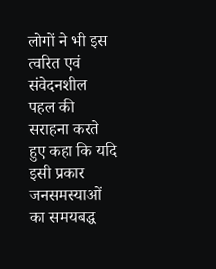लोगों ने भी इस त्वरित एवं संवेदनशील पहल की सराहना करते हुए कहा कि यदि इसी प्रकार जनसमस्याओं का समयबद्ध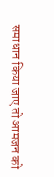समाधान किया जाए तो आमजन को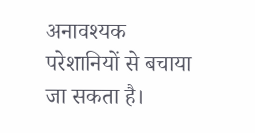अनावश्यक परेशानियों से बचाया जा सकता है।